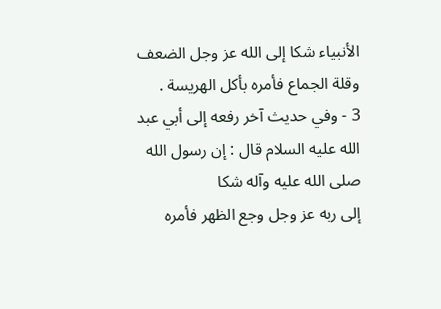الأنبياء شكا إلى الله عز وجل الضعف وقلة الجماع فأمره بأكل الهريسة .
3 - وفي حديث آخر رفعه إلى أبي عبد الله عليه السلام قال : إن رسول الله صلى الله عليه وآله شكا
إلى ربه عز وجل وجع الظهر فأمره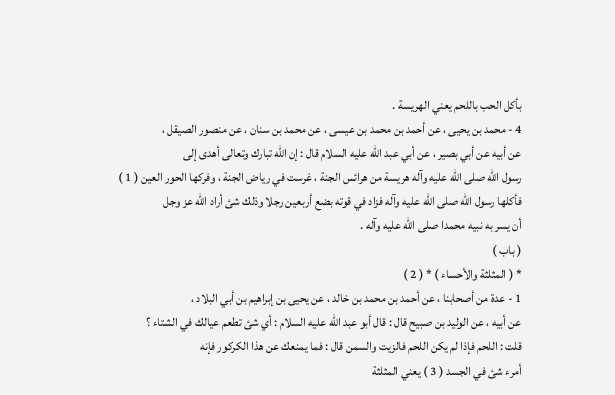بأكل الحب باللحم يعني الهريسة .
4 - محمد بن يحيى ، عن أحمد بن محمد بن عيسى ، عن محمد بن سنان ، عن منصور الصيقل ،
عن أبيه عن أبي بصير ، عن أبي عبد الله عليه السلام قال : إن الله تبارك وتعالى أهدى إلى
رسول الله صلى الله عليه وآله هريسة من هرائس الجنة ، غرست في رياض الجنة ، وفركها الحور العين ( 1 )
فأكلها رسول الله صلى الله عليه وآله فزاد في قوته بضع أربعين رجلا وذلك شئ أراد الله عز وجل
أن يسر به نبيه محمدا صلى الله عليه وآله .
( باب )
* ( المثلثة والأحساء ) * ( 2 )
1 - عدة من أصحابنا ، عن أحمد بن محمد بن خالد ، عن يحيى بن إبراهيم بن أبي البلاد ،
عن أبيه ، عن الوليد بن صبيح قال : قال أبو عبد الله عليه السلام : أي شئ تطعم عيالك في الشتاء ؟
قلت : اللحم فإذا لم يكن اللحم فالزيت والسمن قال : فما يمنعك عن هذا الكركور فإنه
أمرء شئ في الجسد ( 3 ) يعني المثلثة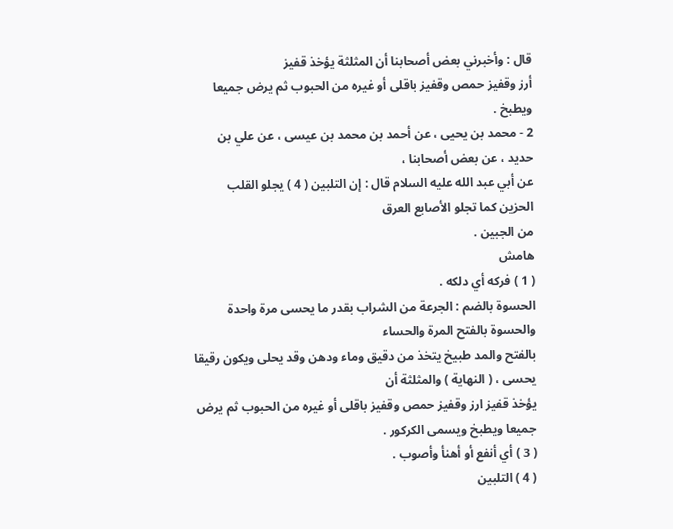قال : وأخبرني بعض أصحابنا أن المثلثة يؤخذ قفيز
أرز وقفيز حمص وقفيز باقلى أو غيره من الحبوب ثم يرض جميعا ويطبخ .
2 - محمد بن يحيى ، عن أحمد بن محمد بن عيسى ، عن علي بن حديد ، عن بعض أصحابنا ،
عن أبي عبد الله عليه السلام قال : إن التلبين ( 4 ) يجلو القلب الحزين كما تجلو الأصابع العرق
من الجبين .
هامش
( 1 ) فركه أي دلكه .
الحسوة بالضم : الجرعة من الشراب بقدر ما يحسى مرة واحدة والحسوة بالفتح المرة والحساء
بالفتح والمد طبيخ يتخذ من دقيق وماء ودهن وقد يحلى ويكون رقيقا يحسى ، ( النهاية ) والمثلثة أن
يؤخذ قفيز ارز وقفيز حمص وقفيز باقلى أو غيره من الحبوب ثم يرض جميعا ويطبخ ويسمى الكركور .
( 3 ) أي أنفع أو أهنأ وأصوب .
( 4 ) التلبين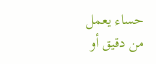حساء يعمل من دقيق أو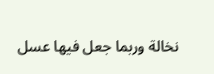نخالة وربما جعل فيها عسل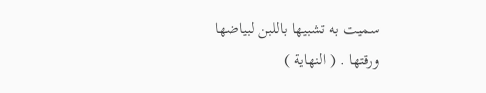سميت به تشبيها باللبن لبياضها
ورقتها . ( النهاية )